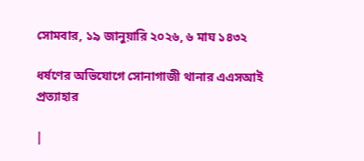সোমবার, ১৯ জানুয়ারি ২০২৬, ৬ মাঘ ১৪৩২

ধর্ষণের অভিযোগে সোনাগাজী থানার এএসআই প্রত্যাহার

|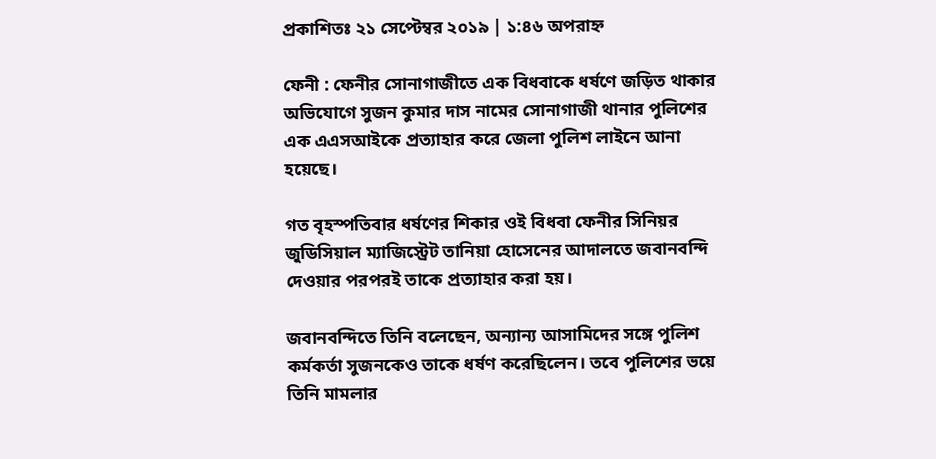প্রকাশিতঃ ২১ সেপ্টেম্বর ২০১৯ | ১:৪৬ অপরাহ্ন

ফেনী : ফেনীর সোনাগাজীতে এক বিধবাকে ধর্ষণে জড়িত থাকার অভিযোগে সুজন কুমার দাস নামের সোনাগাজী থানার পুলিশের এক এএসআইকে প্রত্যাহার করে জেলা পুলিশ লাইনে আনা হয়েছে।

গত বৃহস্পতিবার ধর্ষণের শিকার ওই বিধবা ফেনীর সিনিয়র জুডিসিয়াল ম্যাজিস্ট্রেট তানিয়া হোসেনের আদালতে জবানবন্দি দেওয়ার পরপরই তাকে প্রত্যাহার করা হয়।

জবানবন্দিতে তিনি বলেছেন, অন্যান্য আসামিদের সঙ্গে পুলিশ কর্মকর্তা সুজনকেও তাকে ধর্ষণ করেছিলেন। তবে পুলিশের ভয়ে তিনি মামলার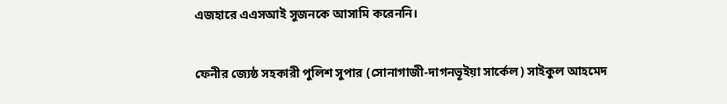এজহারে এএসআই সুজনকে আসামি করেননি।

ফেনীর জ্যেষ্ঠ সহকারী পুলিশ সুপার (সোনাগাজী-দাগনভূইয়া সার্কেল) সাইকুল আহমেদ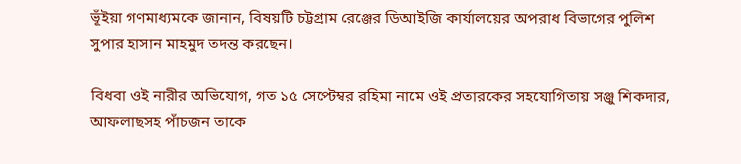ভূঁইয়া গণমাধ্যমকে জানান, বিষয়টি চট্টগ্রাম রেঞ্জের ডিআইজি কার্যালয়ের অপরাধ বিভাগের পুলিশ সুপার হাসান মাহমুদ তদন্ত করছেন।

বিধবা ওই নারীর অভিযোগ, গত ১৫ সেপ্টেম্বর রহিমা নামে ওই প্রতারকের সহযোগিতায় সঞ্জু শিকদার, আফলাছসহ পাঁচজন তাকে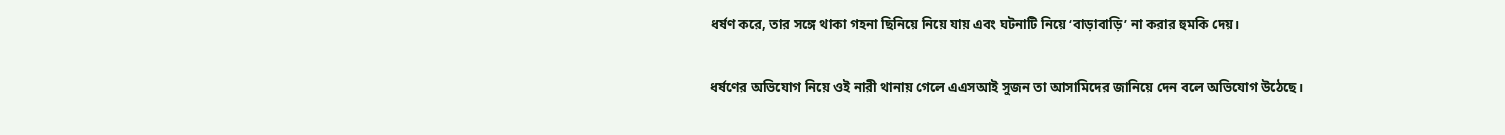ধর্ষণ করে, তার সঙ্গে থাকা গহনা ছিনিয়ে নিয়ে যায় এবং ঘটনাটি নিয়ে ‘বাড়াবাড়ি’ না করার হুমকি দেয়।

ধর্ষণের অভিযোগ নিয়ে ওই নারী থানায় গেলে এএসআই সুজন তা আসামিদের জানিয়ে দেন বলে অভিযোগ উঠেছে।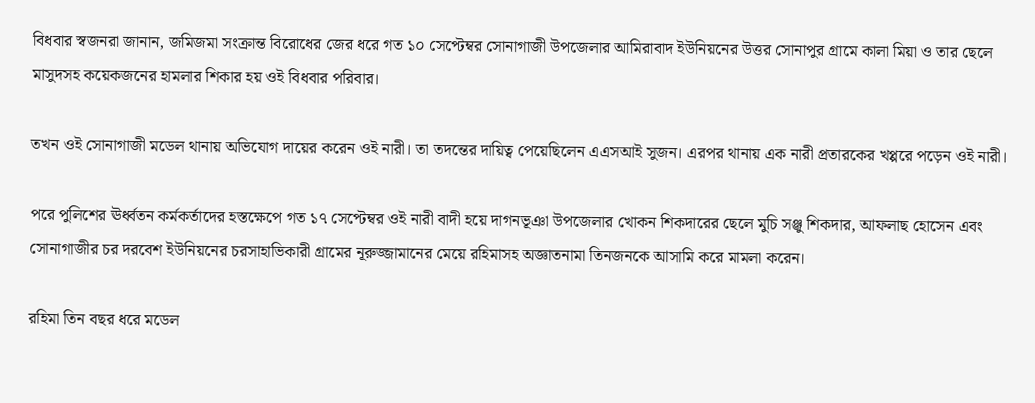বিধবার স্বজনরা জানান, জমিজমা সংক্রান্ত বিরোধের জের ধরে গত ১০ সেপ্টেম্বর সোনাগাজী উপজেলার আমিরাবাদ ইউনিয়নের উত্তর সোনাপুর গ্রামে কালা মিয়া ও তার ছেলে মাসুদসহ কয়েকজনের হামলার শিকার হয় ওই বিধবার পরিবার।

তখন ওই সোনাগাজী মডেল থানায় অভিযোগ দায়ের করেন ওই নারী। তা তদন্তের দায়িত্ব পেয়েছিলেন এএসআই সুজন। এরপর থানায় এক নারী প্রতারকের খপ্পরে পড়েন ওই নারী।

পরে পুলিশের ঊর্ধ্বতন কর্মকর্তাদের হস্তক্ষেপে গত ১৭ সেপ্টেম্বর ওই নারী বাদী হয়ে দাগনভূঞা উপজেলার খোকন শিকদারের ছেলে মুচি সঞ্জু শিকদার, আফলাছ হোসেন এবং সোনাগাজীর চর দরবেশ ইউনিয়নের চরসাহাভিকারী গ্রামের নূরুজ্জামানের মেয়ে রহিমাসহ অজ্ঞাতনামা তিনজনকে আসামি করে মামলা করেন।

রহিমা তিন বছর ধরে মডেল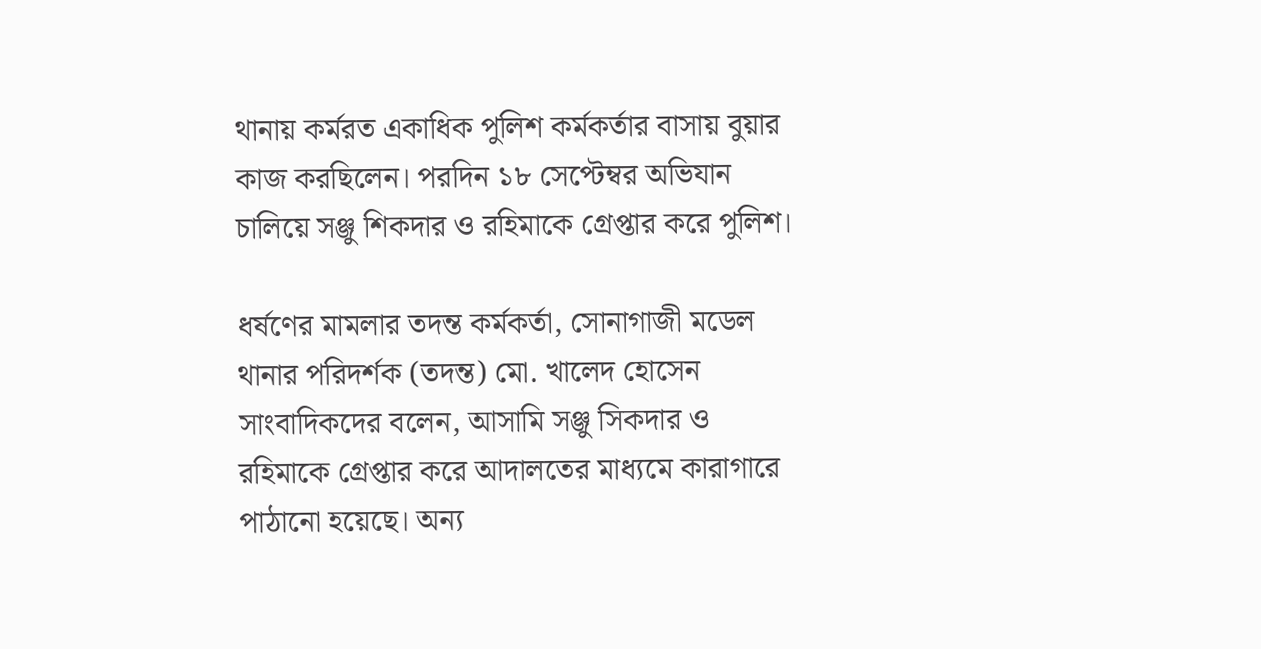থানায় কর্মরত একাধিক পুলিশ কর্মকর্তার বাসায় বুয়ার কাজ করছিলেন। পরদিন ১৮ সেপ্টেম্বর অভিযান চালিয়ে সঞ্জু শিকদার ও রহিমাকে গ্রেপ্তার করে পুলিশ।

ধর্ষণের মামলার তদন্ত কর্মকর্তা, সোনাগাজী মডেল থানার পরিদর্শক (তদন্ত) মো. খালেদ হোসেন সাংবাদিকদের বলেন, আসামি সঞ্জু সিকদার ও রহিমাকে গ্রেপ্তার করে আদালতের মাধ্যমে কারাগারে পাঠানো হয়েছে। অন্য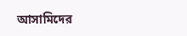আসামিদের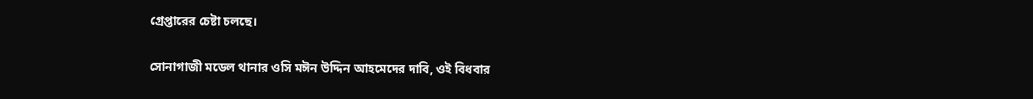গ্রেপ্তারের চেষ্টা চলছে।

সোনাগাজী মডেল থানার ওসি মঈন উদ্দিন আহমেদের দাবি, ওই বিধবার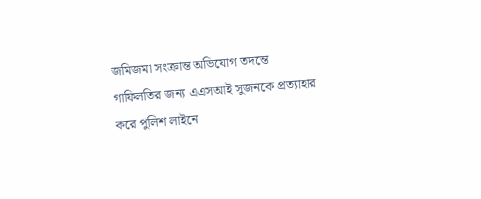জমিজমা সংক্রান্ত অভিযোগ তদন্তে গাফিলতির জন্য এএসআই সুজনকে প্রত্যাহার করে পুলিশ লাইনে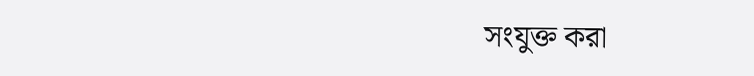সংযুক্ত করা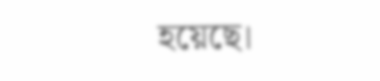হয়েছে।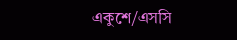একুশে/এসসি